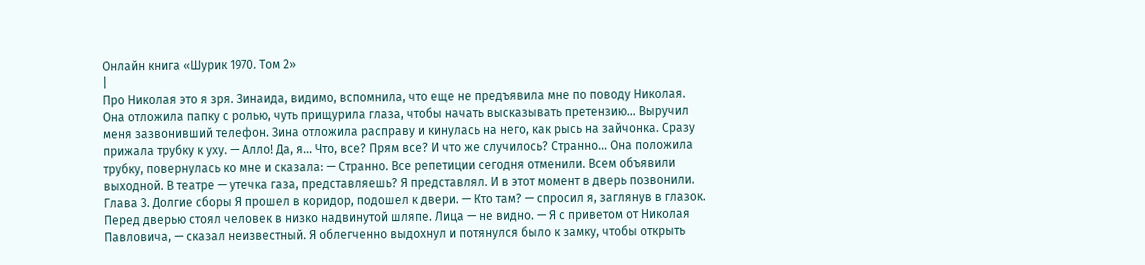Онлайн книга «Шурик 1970. Том 2»
|
Про Николая это я зря. Зинаида, видимо, вспомнила, что еще не предъявила мне по поводу Николая. Она отложила папку с ролью, чуть прищурила глаза, чтобы начать высказывать претензию… Выручил меня зазвонивший телефон. Зина отложила расправу и кинулась на него, как рысь на зайчонка. Сразу прижала трубку к уху. — Алло! Да, я… Что, все? Прям все? И что же случилось? Странно… Она положила трубку, повернулась ко мне и сказала: — Странно. Все репетиции сегодня отменили. Всем объявили выходной. В театре — утечка газа, представляешь? Я представлял. И в этот момент в дверь позвонили. Глава 3. Долгие сборы Я прошел в коридор, подошел к двери. — Кто там? — спросил я, заглянув в глазок. Перед дверью стоял человек в низко надвинутой шляпе. Лица — не видно. — Я с приветом от Николая Павловича, — сказал неизвестный. Я облегченно выдохнул и потянулся было к замку, чтобы открыть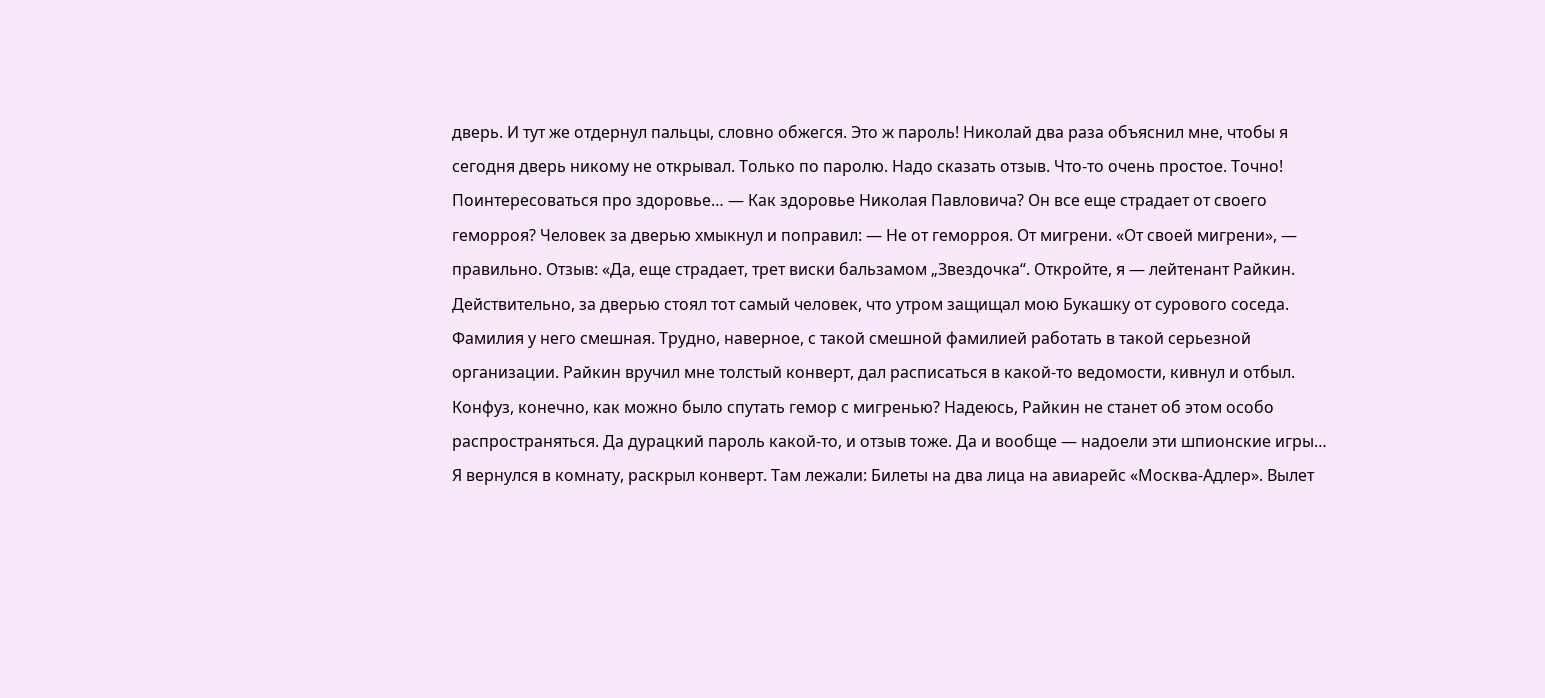дверь. И тут же отдернул пальцы, словно обжегся. Это ж пароль! Николай два раза объяснил мне, чтобы я сегодня дверь никому не открывал. Только по паролю. Надо сказать отзыв. Что-то очень простое. Точно! Поинтересоваться про здоровье… — Как здоровье Николая Павловича? Он все еще страдает от своего геморроя? Человек за дверью хмыкнул и поправил: — Не от геморроя. От мигрени. «От своей мигрени», — правильно. Отзыв: «Да, еще страдает, трет виски бальзамом „Звездочка“. Откройте, я — лейтенант Райкин. Действительно, за дверью стоял тот самый человек, что утром защищал мою Букашку от сурового соседа. Фамилия у него смешная. Трудно, наверное, с такой смешной фамилией работать в такой серьезной организации. Райкин вручил мне толстый конверт, дал расписаться в какой-то ведомости, кивнул и отбыл. Конфуз, конечно, как можно было спутать гемор с мигренью? Надеюсь, Райкин не станет об этом особо распространяться. Да дурацкий пароль какой-то, и отзыв тоже. Да и вообще — надоели эти шпионские игры… Я вернулся в комнату, раскрыл конверт. Там лежали: Билеты на два лица на авиарейс «Москва-Адлер». Вылет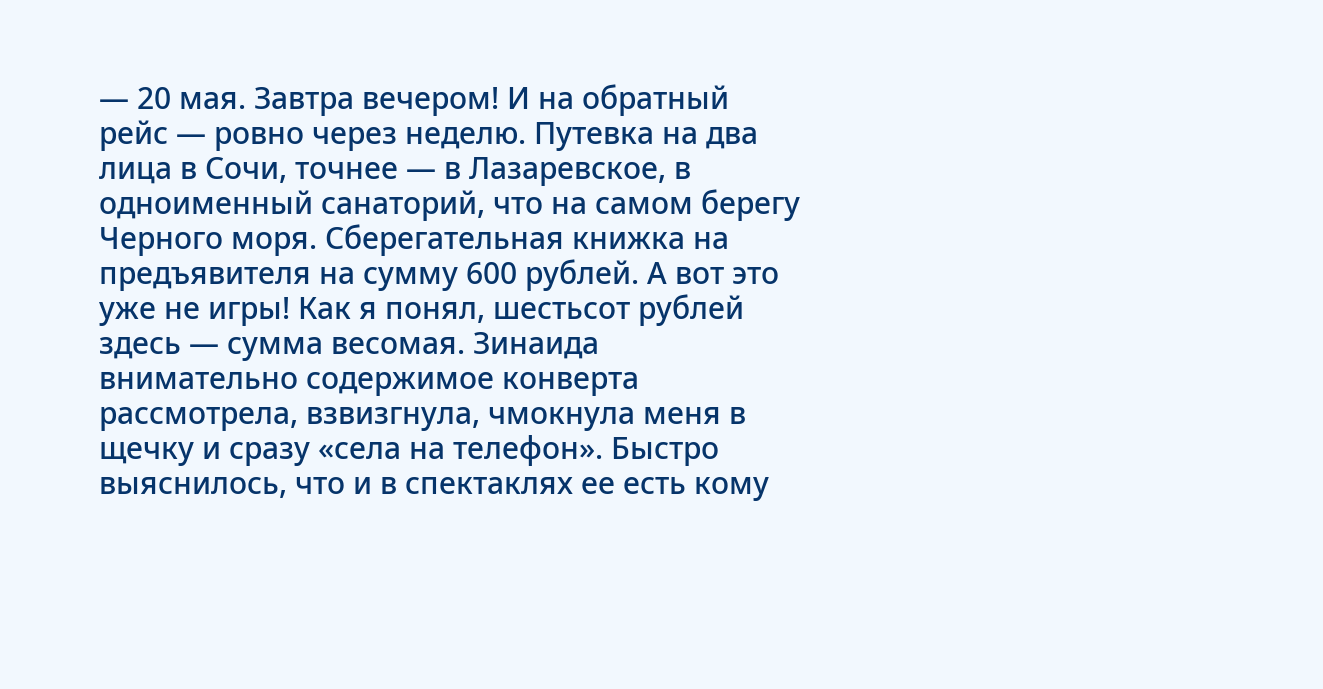— 20 мая. Завтра вечером! И на обратный рейс — ровно через неделю. Путевка на два лица в Сочи, точнее — в Лазаревское, в одноименный санаторий, что на самом берегу Черного моря. Сберегательная книжка на предъявителя на сумму 600 рублей. А вот это уже не игры! Как я понял, шестьсот рублей здесь — сумма весомая. Зинаида внимательно содержимое конверта рассмотрела, взвизгнула, чмокнула меня в щечку и сразу «села на телефон». Быстро выяснилось, что и в спектаклях ее есть кому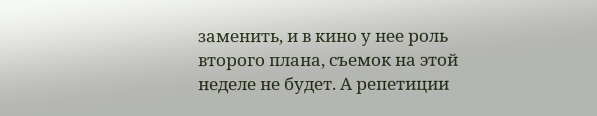заменить, и в кино у нее роль второго плана, съемок на этой неделе не будет. А репетиции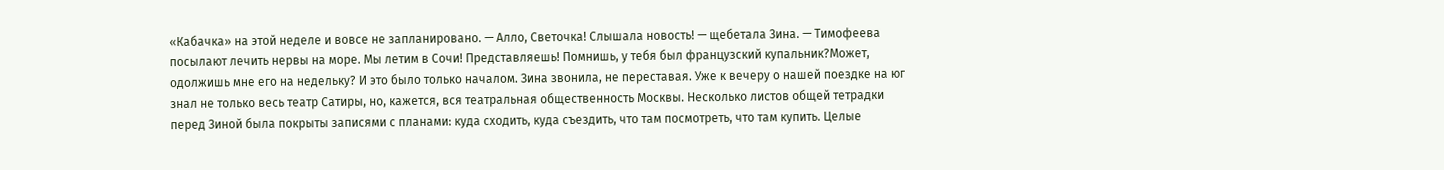«Кабачка» на этой неделе и вовсе не запланировано. — Алло, Светочка! Слышала новость! — щебетала Зина. — Тимофеева посылают лечить нервы на море. Мы летим в Сочи! Представляешь! Помнишь, у тебя был французский купальник?Может, одолжишь мне его на недельку? И это было только началом. Зина звонила, не переставая. Уже к вечеру о нашей поездке на юг знал не только весь театр Сатиры, но, кажется, вся театральная общественность Москвы. Несколько листов общей тетрадки перед Зиной была покрыты записями с планами: куда сходить, куда съездить, что там посмотреть, что там купить. Целые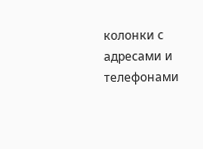колонки с адресами и телефонами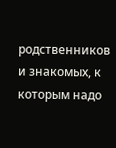родственников и знакомых, к которым надо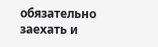обязательно заехать и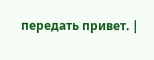передать привет. |